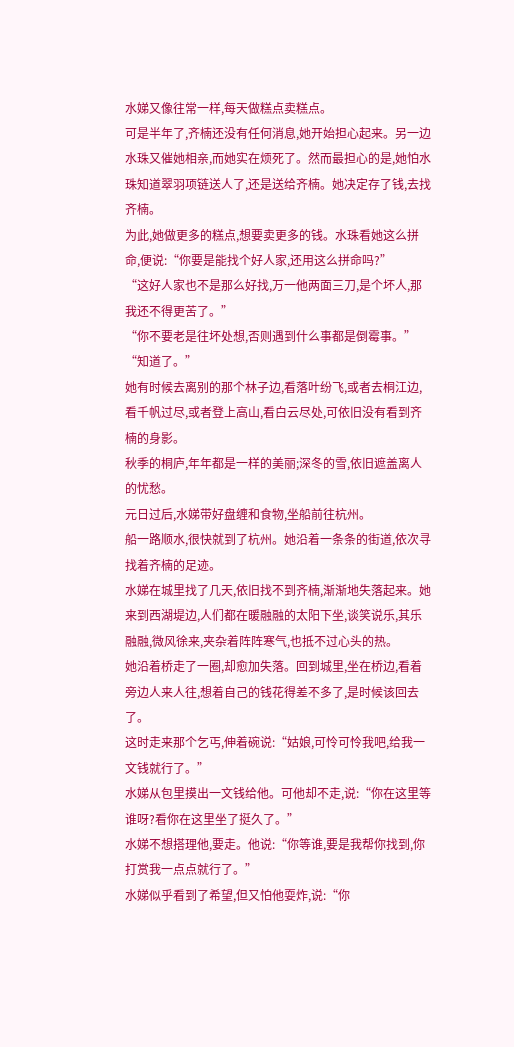水娣又像往常一样,每天做糕点卖糕点。
可是半年了,齐楠还没有任何消息,她开始担心起来。另一边水珠又催她相亲,而她实在烦死了。然而最担心的是,她怕水珠知道翠羽项链送人了,还是送给齐楠。她决定存了钱,去找齐楠。
为此,她做更多的糕点,想要卖更多的钱。水珠看她这么拼命,便说:“你要是能找个好人家,还用这么拼命吗?”
“这好人家也不是那么好找,万一他两面三刀,是个坏人,那我还不得更苦了。”
“你不要老是往坏处想,否则遇到什么事都是倒霉事。”
“知道了。”
她有时候去离别的那个林子边,看落叶纷飞,或者去桐江边,看千帆过尽,或者登上高山,看白云尽处,可依旧没有看到齐楠的身影。
秋季的桐庐,年年都是一样的美丽;深冬的雪,依旧遮盖离人的忧愁。
元日过后,水娣带好盘缠和食物,坐船前往杭州。
船一路顺水,很快就到了杭州。她沿着一条条的街道,依次寻找着齐楠的足迹。
水娣在城里找了几天,依旧找不到齐楠,渐渐地失落起来。她来到西湖堤边,人们都在暖融融的太阳下坐,谈笑说乐,其乐融融,微风徐来,夹杂着阵阵寒气,也抵不过心头的热。
她沿着桥走了一圈,却愈加失落。回到城里,坐在桥边,看着旁边人来人往,想着自己的钱花得差不多了,是时候该回去了。
这时走来那个乞丐,伸着碗说:“姑娘,可怜可怜我吧,给我一文钱就行了。”
水娣从包里摸出一文钱给他。可他却不走,说:“你在这里等谁呀?看你在这里坐了挺久了。”
水娣不想搭理他,要走。他说:“你等谁,要是我帮你找到,你打赏我一点点就行了。”
水娣似乎看到了希望,但又怕他耍炸,说:“你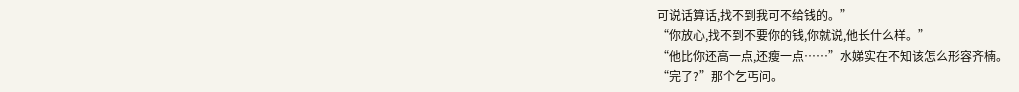可说话算话,找不到我可不给钱的。”
“你放心,找不到不要你的钱,你就说,他长什么样。”
“他比你还高一点,还瘦一点……”水娣实在不知该怎么形容齐楠。
“完了?”那个乞丐问。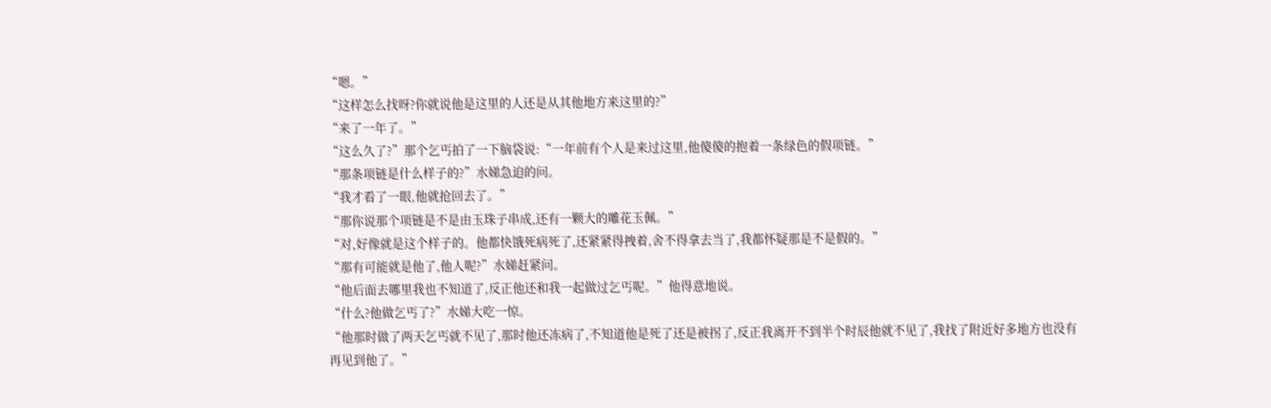“嗯。”
“这样怎么找呀?你就说他是这里的人还是从其他地方来这里的?”
“来了一年了。”
“这么久了?”那个乞丐拍了一下脑袋说:“一年前有个人是来过这里,他傻傻的抱着一条绿色的假项链。”
“那条项链是什么样子的?”水娣急迫的问。
“我才看了一眼,他就抢回去了。”
“那你说那个项链是不是由玉珠子串成,还有一颗大的雕花玉佩。”
“对,好像就是这个样子的。他都快饿死病死了,还紧紧得拽着,舍不得拿去当了,我都怀疑那是不是假的。”
“那有可能就是他了,他人呢?”水娣赶紧问。
“他后面去哪里我也不知道了,反正他还和我一起做过乞丐呢。”他得意地说。
“什么?他做乞丐了?”水娣大吃一惊。
“他那时做了两天乞丐就不见了,那时他还冻病了,不知道他是死了还是被拐了,反正我离开不到半个时辰他就不见了,我找了附近好多地方也没有再见到他了。”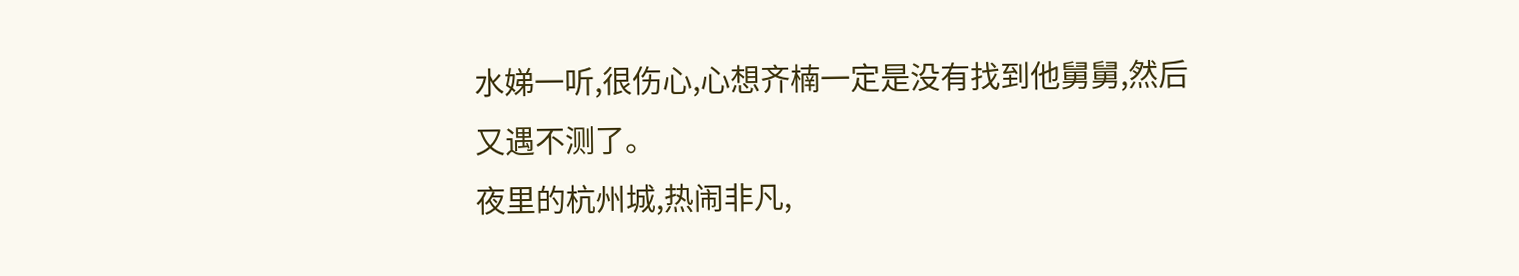水娣一听,很伤心,心想齐楠一定是没有找到他舅舅,然后又遇不测了。
夜里的杭州城,热闹非凡,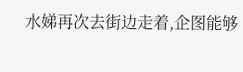水娣再次去街边走着,企图能够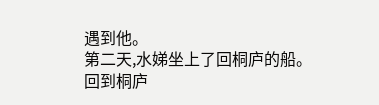遇到他。
第二天,水娣坐上了回桐庐的船。
回到桐庐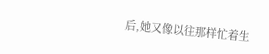后,她又像以往那样忙着生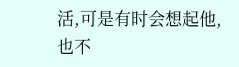活,可是有时会想起他,也不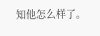知他怎么样了。